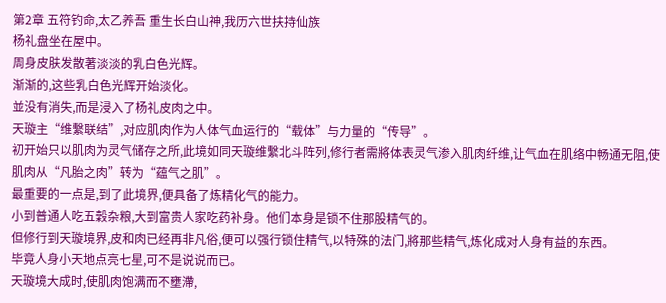第2章 五符钓命,太乙养吾 重生长白山神,我历六世扶持仙族
杨礼盘坐在屋中。
周身皮肤发散著淡淡的乳白色光辉。
渐渐的,这些乳白色光辉开始淡化。
並没有消失,而是浸入了杨礼皮肉之中。
天璇主“维繫联结”,对应肌肉作为人体气血运行的“载体”与力量的“传导”。
初开始只以肌肉为灵气储存之所,此境如同天璇维繫北斗阵列,修行者需將体表灵气渗入肌肉纤维,让气血在肌络中畅通无阻,使肌肉从“凡胎之肉”转为“蕴气之肌”。
最重要的一点是,到了此境界,便具备了炼精化气的能力。
小到普通人吃五穀杂粮,大到富贵人家吃药补身。他们本身是锁不住那股精气的。
但修行到天璇境界,皮和肉已经再非凡俗,便可以强行锁住精气,以特殊的法门,將那些精气,炼化成对人身有益的东西。
毕竟人身小天地点亮七星,可不是说说而已。
天璇境大成时,使肌肉饱满而不壅滯,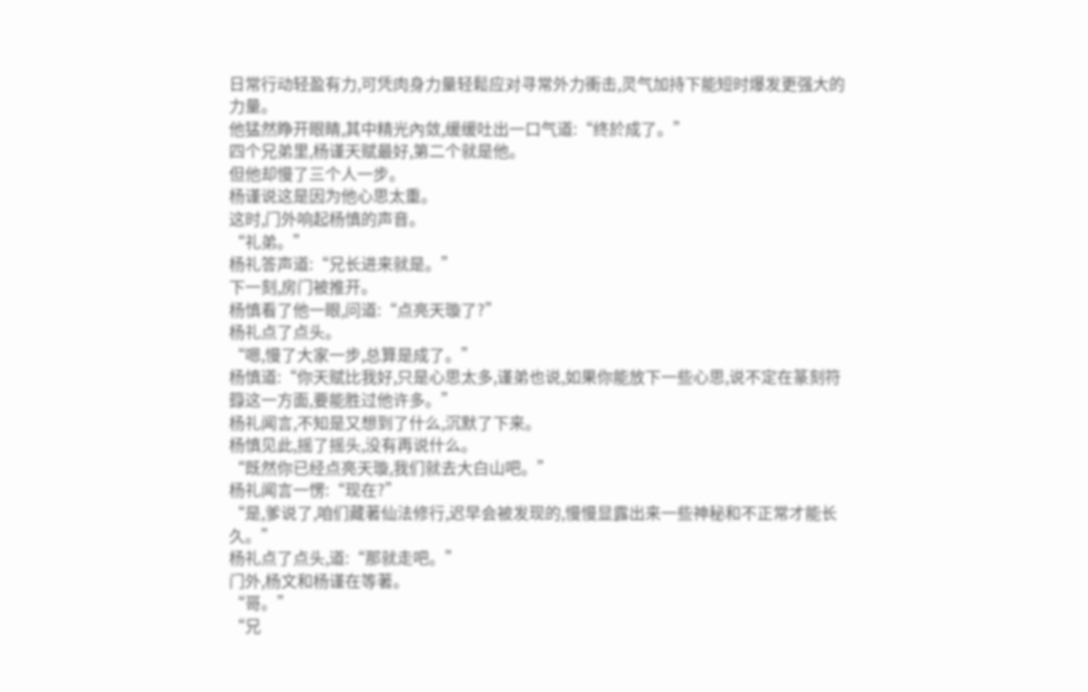日常行动轻盈有力,可凭肉身力量轻鬆应对寻常外力衝击,灵气加持下能短时爆发更强大的力量。
他猛然睁开眼睛,其中精光內敛,缓缓吐出一口气道:“终於成了。”
四个兄弟里,杨谨天赋最好,第二个就是他。
但他却慢了三个人一步。
杨谨说这是因为他心思太重。
这时,门外响起杨慎的声音。
“礼弟。”
杨礼答声道:“兄长进来就是。”
下一刻,房门被推开。
杨慎看了他一眼,问道:“点亮天璇了?”
杨礼点了点头。
“嗯,慢了大家一步,总算是成了。”
杨慎道:“你天赋比我好,只是心思太多,谨弟也说,如果你能放下一些心思,说不定在篆刻符籙这一方面,要能胜过他许多。”
杨礼闻言,不知是又想到了什么,沉默了下来。
杨慎见此,摇了摇头,没有再说什么。
“既然你已经点亮天璇,我们就去大白山吧。”
杨礼闻言一愣:“现在?”
“是,爹说了,咱们藏著仙法修行,迟早会被发现的,慢慢显露出来一些神秘和不正常才能长久。”
杨礼点了点头,道:“那就走吧。”
门外,杨文和杨谨在等著。
“哥。”
“兄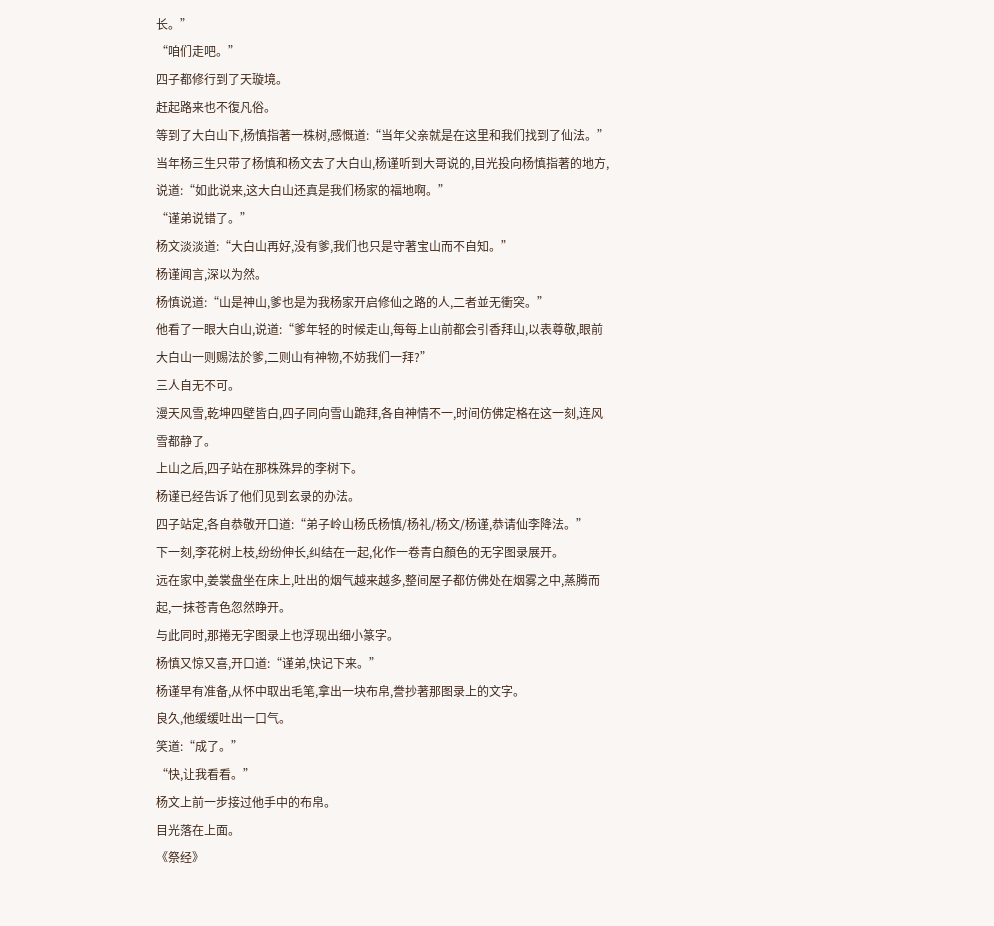长。”
“咱们走吧。”
四子都修行到了天璇境。
赶起路来也不復凡俗。
等到了大白山下,杨慎指著一株树,感慨道:“当年父亲就是在这里和我们找到了仙法。”
当年杨三生只带了杨慎和杨文去了大白山,杨谨听到大哥说的,目光投向杨慎指著的地方,说道:“如此说来,这大白山还真是我们杨家的福地啊。”
“谨弟说错了。”
杨文淡淡道:“大白山再好,没有爹,我们也只是守著宝山而不自知。”
杨谨闻言,深以为然。
杨慎说道:“山是神山,爹也是为我杨家开启修仙之路的人,二者並无衝突。”
他看了一眼大白山,说道:“爹年轻的时候走山,每每上山前都会引香拜山,以表尊敬,眼前大白山一则赐法於爹,二则山有神物,不妨我们一拜?”
三人自无不可。
漫天风雪,乾坤四壁皆白,四子同向雪山跪拜,各自神情不一,时间仿佛定格在这一刻,连风雪都静了。
上山之后,四子站在那株殊异的李树下。
杨谨已经告诉了他们见到玄录的办法。
四子站定,各自恭敬开口道:“弟子岭山杨氏杨慎/杨礼/杨文/杨谨,恭请仙李降法。”
下一刻,李花树上枝,纷纷伸长,纠结在一起,化作一卷青白顏色的无字图录展开。
远在家中,姜裳盘坐在床上,吐出的烟气越来越多,整间屋子都仿佛处在烟雾之中,蒸腾而起,一抹苍青色忽然睁开。
与此同时,那捲无字图录上也浮现出细小篆字。
杨慎又惊又喜,开口道:“谨弟,快记下来。”
杨谨早有准备,从怀中取出毛笔,拿出一块布帛,誊抄著那图录上的文字。
良久,他缓缓吐出一口气。
笑道:“成了。”
“快,让我看看。”
杨文上前一步接过他手中的布帛。
目光落在上面。
《祭经》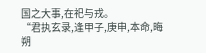国之大事,在祀与戎。
“君执玄录,逢甲子,庚申,本命,晦朔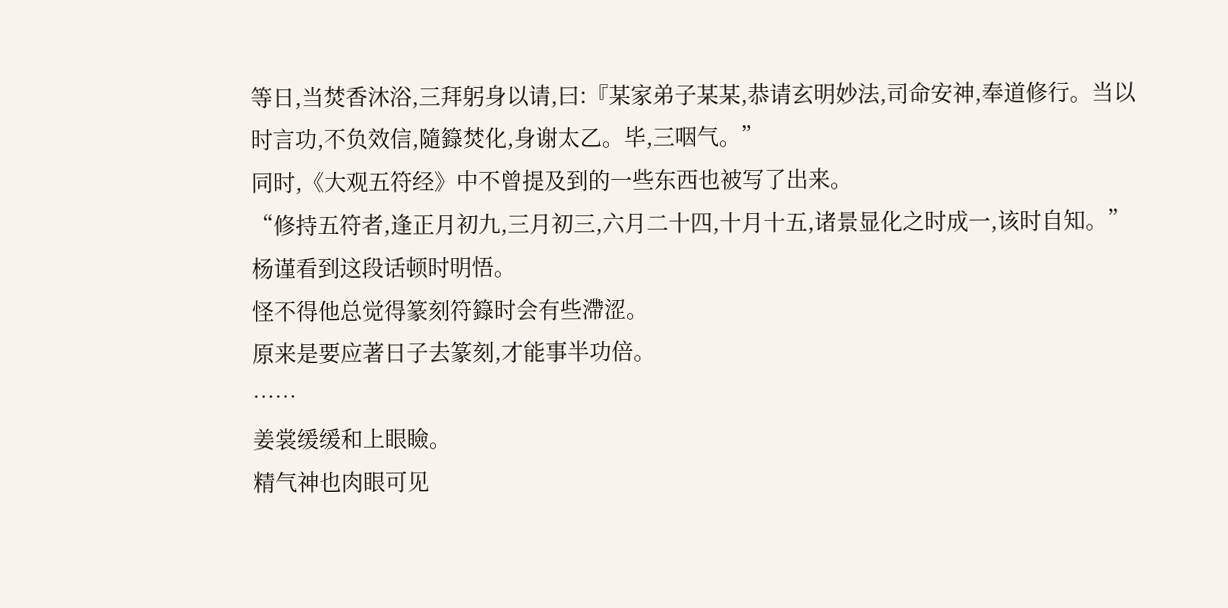等日,当焚香沐浴,三拜躬身以请,曰:『某家弟子某某,恭请玄明妙法,司命安神,奉道修行。当以时言功,不负效信,隨籙焚化,身谢太乙。毕,三咽气。”
同时,《大观五符经》中不曾提及到的一些东西也被写了出来。
“修持五符者,逢正月初九,三月初三,六月二十四,十月十五,诸景显化之时成一,该时自知。”
杨谨看到这段话顿时明悟。
怪不得他总觉得篆刻符籙时会有些滯涩。
原来是要应著日子去篆刻,才能事半功倍。
……
姜裳缓缓和上眼瞼。
精气神也肉眼可见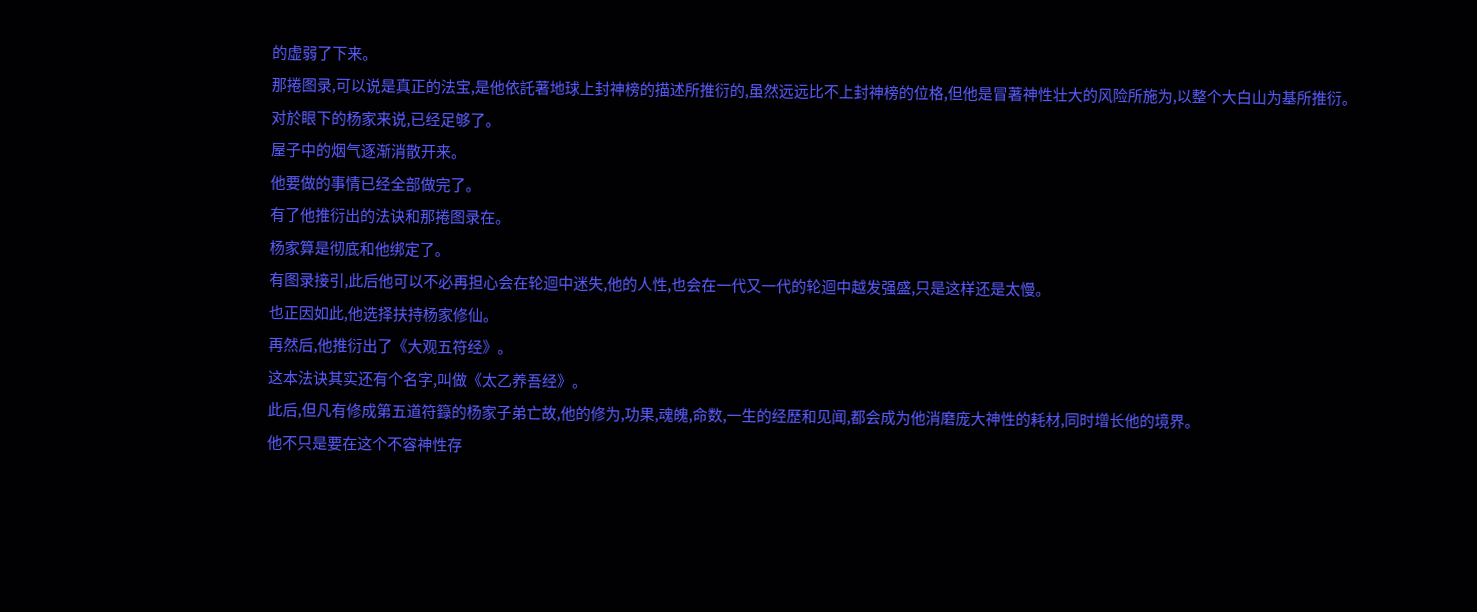的虚弱了下来。
那捲图录,可以说是真正的法宝,是他依託著地球上封神榜的描述所推衍的,虽然远远比不上封神榜的位格,但他是冒著神性壮大的风险所施为,以整个大白山为基所推衍。
对於眼下的杨家来说,已经足够了。
屋子中的烟气逐渐消散开来。
他要做的事情已经全部做完了。
有了他推衍出的法诀和那捲图录在。
杨家算是彻底和他绑定了。
有图录接引,此后他可以不必再担心会在轮迴中迷失,他的人性,也会在一代又一代的轮迴中越发强盛,只是这样还是太慢。
也正因如此,他选择扶持杨家修仙。
再然后,他推衍出了《大观五符经》。
这本法诀其实还有个名字,叫做《太乙养吾经》。
此后,但凡有修成第五道符籙的杨家子弟亡故,他的修为,功果,魂魄,命数,一生的经歷和见闻,都会成为他消磨庞大神性的耗材,同时增长他的境界。
他不只是要在这个不容神性存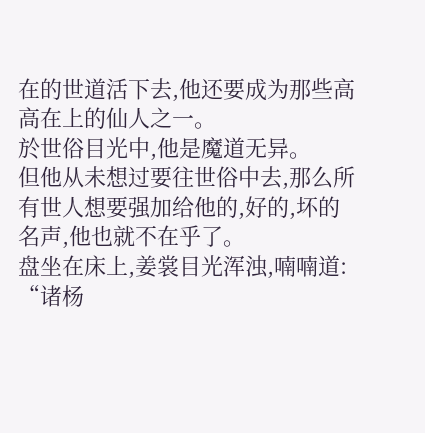在的世道活下去,他还要成为那些高高在上的仙人之一。
於世俗目光中,他是魔道无异。
但他从未想过要往世俗中去,那么所有世人想要强加给他的,好的,坏的名声,他也就不在乎了。
盘坐在床上,姜裳目光浑浊,喃喃道:
“诸杨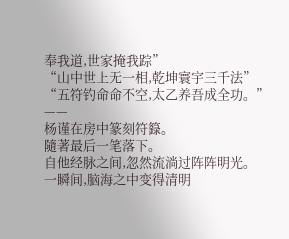奉我道,世家掩我踪”
“山中世上无一相,乾坤寰宇三千法”
“五符钓命命不空,太乙养吾成全功。”
——
杨谨在房中篆刻符籙。
隨著最后一笔落下。
自他经脉之间,忽然流淌过阵阵明光。
一瞬间,脑海之中变得清明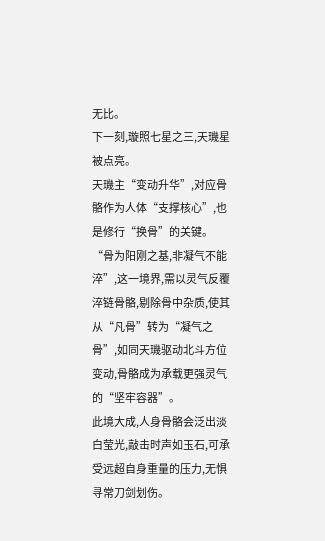无比。
下一刻,璇照七星之三,天璣星被点亮。
天璣主“变动升华”,对应骨骼作为人体“支撑核心”,也是修行“换骨”的关键。
“骨为阳刚之基,非凝气不能淬”,这一境界,需以灵气反覆淬链骨骼,剔除骨中杂质,使其从“凡骨”转为“凝气之骨”,如同天璣驱动北斗方位变动,骨骼成为承载更强灵气的“坚牢容器”。
此境大成,人身骨骼会泛出淡白莹光,敲击时声如玉石,可承受远超自身重量的压力,无惧寻常刀剑划伤。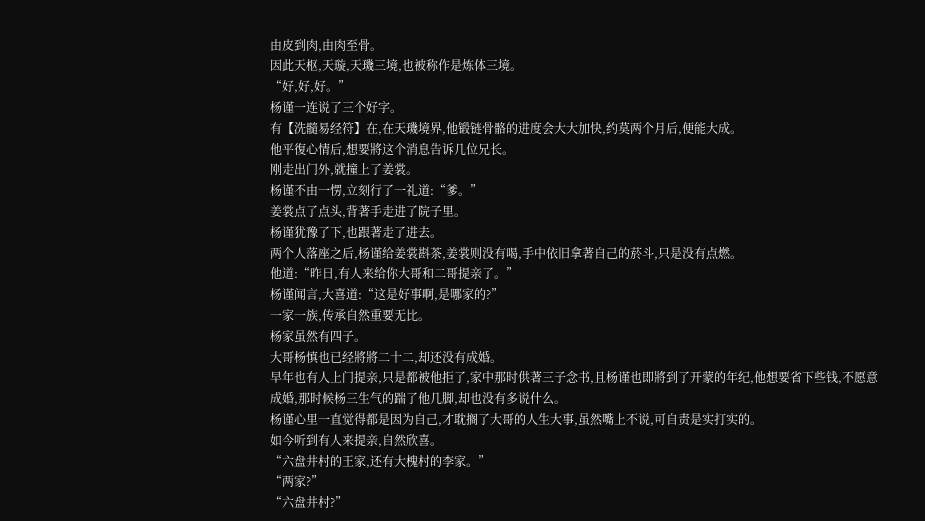由皮到肉,由肉至骨。
因此天枢,天璇,天璣三境,也被称作是炼体三境。
“好,好,好。”
杨谨一连说了三个好字。
有【洗髓易经符】在,在天璣境界,他锻链骨骼的进度会大大加快,约莫两个月后,便能大成。
他平復心情后,想要將这个消息告诉几位兄长。
刚走出门外,就撞上了姜裳。
杨谨不由一愣,立刻行了一礼道:“爹。”
姜裳点了点头,背著手走进了院子里。
杨谨犹豫了下,也跟著走了进去。
两个人落座之后,杨谨给姜裳斟茶,姜裳则没有喝,手中依旧拿著自己的菸斗,只是没有点燃。
他道:“昨日,有人来给你大哥和二哥提亲了。”
杨谨闻言,大喜道:“这是好事啊,是哪家的?”
一家一族,传承自然重要无比。
杨家虽然有四子。
大哥杨慎也已经將將二十二,却还没有成婚。
早年也有人上门提亲,只是都被他拒了,家中那时供著三子念书,且杨谨也即將到了开蒙的年纪,他想要省下些钱,不愿意成婚,那时候杨三生气的踹了他几脚,却也没有多说什么。
杨谨心里一直觉得都是因为自己,才耽搁了大哥的人生大事,虽然嘴上不说,可自责是实打实的。
如今听到有人来提亲,自然欣喜。
“六盘井村的王家,还有大槐村的李家。”
“两家?”
“六盘井村?”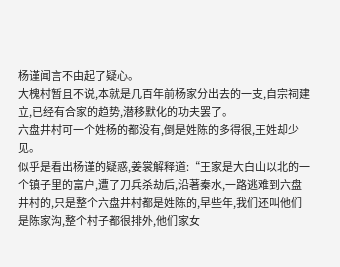杨谨闻言不由起了疑心。
大槐村暂且不说,本就是几百年前杨家分出去的一支,自宗祠建立,已经有合家的趋势,潜移默化的功夫罢了。
六盘井村可一个姓杨的都没有,倒是姓陈的多得很,王姓却少见。
似乎是看出杨谨的疑惑,姜裳解释道:“王家是大白山以北的一个镇子里的富户,遭了刀兵杀劫后,沿著秦水,一路逃难到六盘井村的,只是整个六盘井村都是姓陈的,早些年,我们还叫他们是陈家沟,整个村子都很排外,他们家女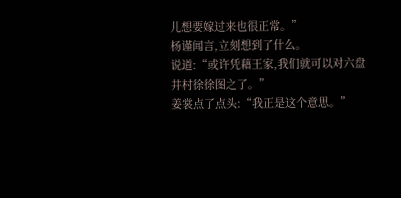儿想要嫁过来也很正常。”
杨谨闻言,立刻想到了什么。
说道:“或许凭藉王家,我们就可以对六盘井村徐徐图之了。”
姜裳点了点头:“我正是这个意思。”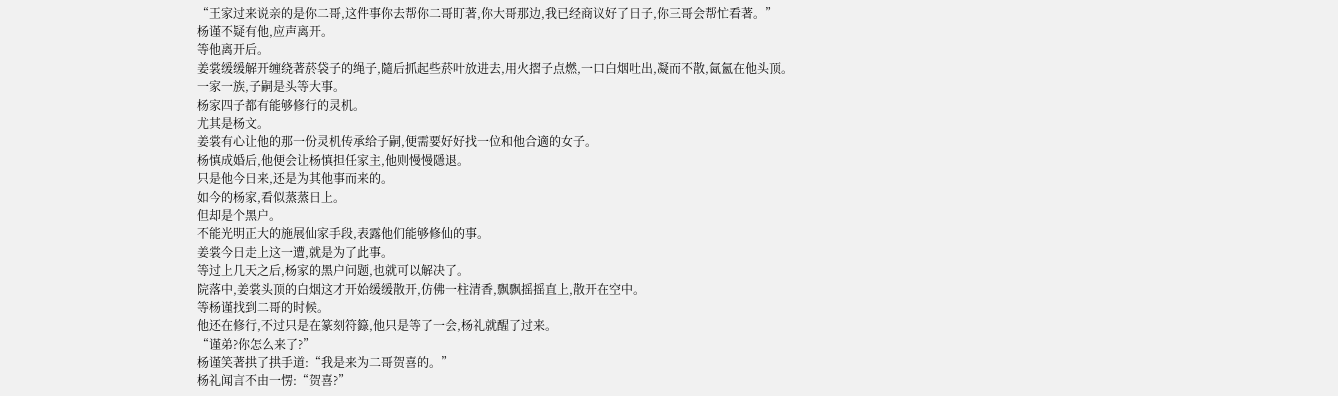“王家过来说亲的是你二哥,这件事你去帮你二哥盯著,你大哥那边,我已经商议好了日子,你三哥会帮忙看著。”
杨谨不疑有他,应声离开。
等他离开后。
姜裳缓缓解开缠绕著菸袋子的绳子,隨后抓起些菸叶放进去,用火摺子点燃,一口白烟吐出,凝而不散,氤氳在他头顶。
一家一族,子嗣是头等大事。
杨家四子都有能够修行的灵机。
尤其是杨文。
姜裳有心让他的那一份灵机传承给子嗣,便需要好好找一位和他合適的女子。
杨慎成婚后,他便会让杨慎担任家主,他则慢慢隱退。
只是他今日来,还是为其他事而来的。
如今的杨家,看似蒸蒸日上。
但却是个黑户。
不能光明正大的施展仙家手段,表露他们能够修仙的事。
姜裳今日走上这一遭,就是为了此事。
等过上几天之后,杨家的黑户问题,也就可以解决了。
院落中,姜裳头顶的白烟这才开始缓缓散开,仿佛一柱清香,飘飘摇摇直上,散开在空中。
等杨谨找到二哥的时候。
他还在修行,不过只是在篆刻符籙,他只是等了一会,杨礼就醒了过来。
“谨弟?你怎么来了?”
杨谨笑著拱了拱手道:“我是来为二哥贺喜的。”
杨礼闻言不由一愣:“贺喜?”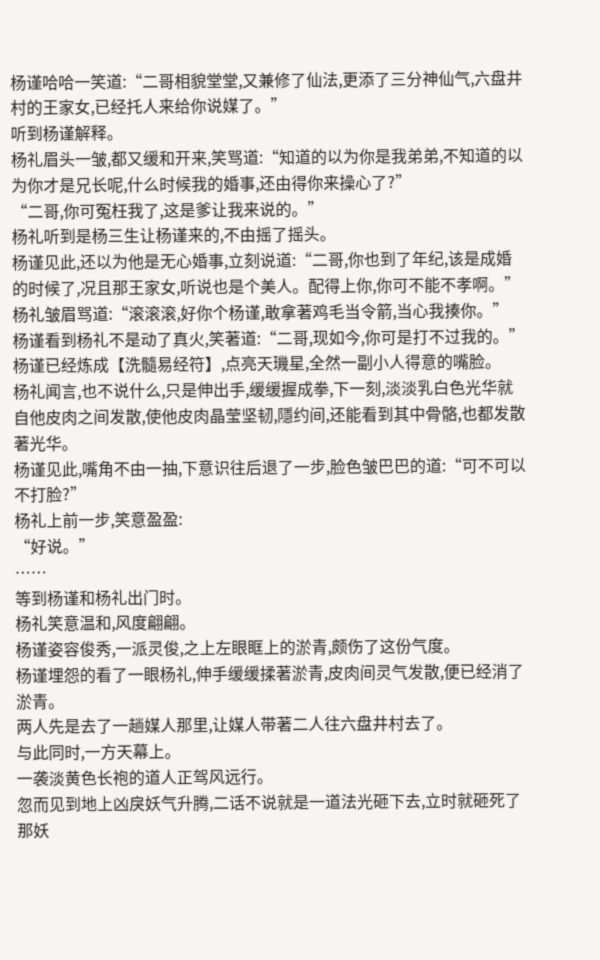杨谨哈哈一笑道:“二哥相貌堂堂,又兼修了仙法,更添了三分神仙气,六盘井村的王家女,已经托人来给你说媒了。”
听到杨谨解释。
杨礼眉头一皱,都又缓和开来,笑骂道:“知道的以为你是我弟弟,不知道的以为你才是兄长呢,什么时候我的婚事,还由得你来操心了?”
“二哥,你可冤枉我了,这是爹让我来说的。”
杨礼听到是杨三生让杨谨来的,不由摇了摇头。
杨谨见此,还以为他是无心婚事,立刻说道:“二哥,你也到了年纪,该是成婚的时候了,况且那王家女,听说也是个美人。配得上你,你可不能不孝啊。”
杨礼皱眉骂道:“滚滚滚,好你个杨谨,敢拿著鸡毛当令箭,当心我揍你。”
杨谨看到杨礼不是动了真火,笑著道:“二哥,现如今,你可是打不过我的。”
杨谨已经炼成【洗髓易经符】,点亮天璣星,全然一副小人得意的嘴脸。
杨礼闻言,也不说什么,只是伸出手,缓缓握成拳,下一刻,淡淡乳白色光华就自他皮肉之间发散,使他皮肉晶莹坚韧,隱约间,还能看到其中骨骼,也都发散著光华。
杨谨见此,嘴角不由一抽,下意识往后退了一步,脸色皱巴巴的道:“可不可以不打脸?”
杨礼上前一步,笑意盈盈:
“好说。”
……
等到杨谨和杨礼出门时。
杨礼笑意温和,风度翩翩。
杨谨姿容俊秀,一派灵俊,之上左眼眶上的淤青,颇伤了这份气度。
杨谨埋怨的看了一眼杨礼,伸手缓缓揉著淤青,皮肉间灵气发散,便已经消了淤青。
两人先是去了一趟媒人那里,让媒人带著二人往六盘井村去了。
与此同时,一方天幕上。
一袭淡黄色长袍的道人正驾风远行。
忽而见到地上凶戾妖气升腾,二话不说就是一道法光砸下去,立时就砸死了那妖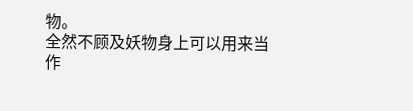物。
全然不顾及妖物身上可以用来当作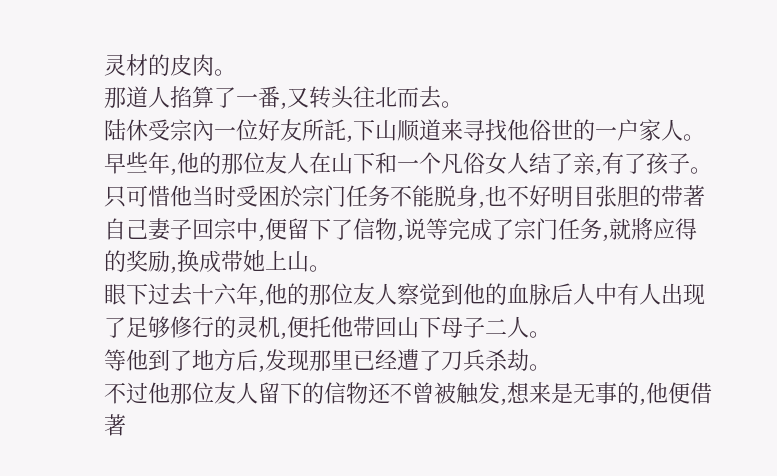灵材的皮肉。
那道人掐算了一番,又转头往北而去。
陆休受宗內一位好友所託,下山顺道来寻找他俗世的一户家人。
早些年,他的那位友人在山下和一个凡俗女人结了亲,有了孩子。
只可惜他当时受困於宗门任务不能脱身,也不好明目张胆的带著自己妻子回宗中,便留下了信物,说等完成了宗门任务,就將应得的奖励,换成带她上山。
眼下过去十六年,他的那位友人察觉到他的血脉后人中有人出现了足够修行的灵机,便托他带回山下母子二人。
等他到了地方后,发现那里已经遭了刀兵杀劫。
不过他那位友人留下的信物还不曾被触发,想来是无事的,他便借著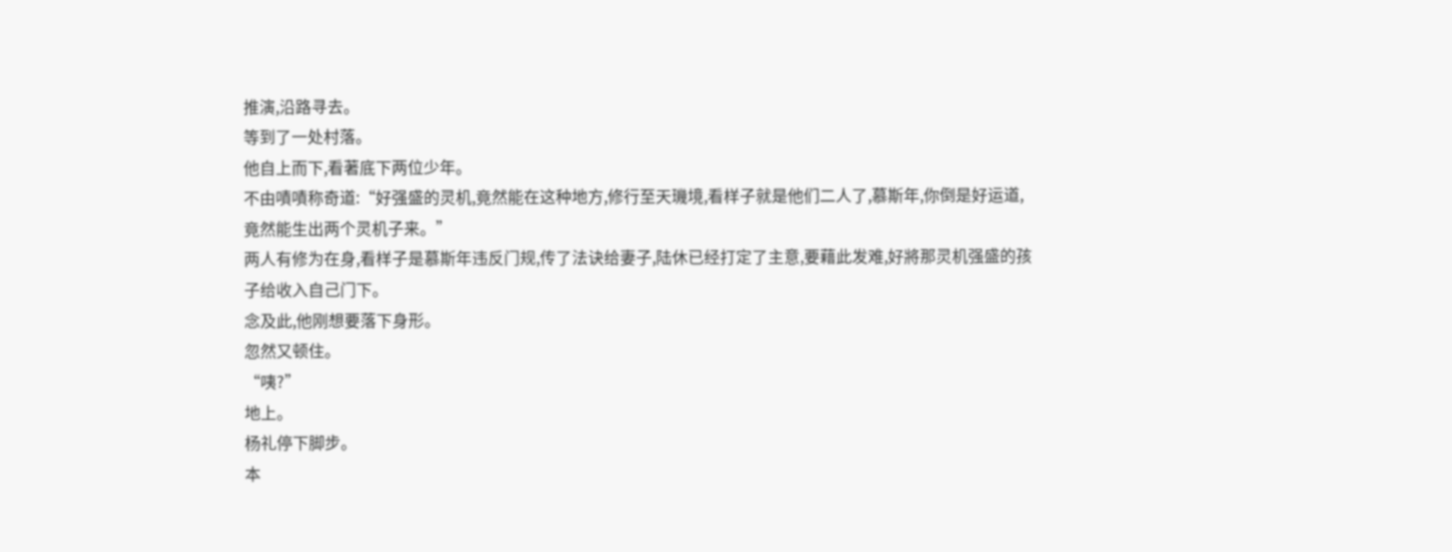推演,沿路寻去。
等到了一处村落。
他自上而下,看著底下两位少年。
不由嘖嘖称奇道:“好强盛的灵机,竟然能在这种地方,修行至天璣境,看样子就是他们二人了,慕斯年,你倒是好运道,竟然能生出两个灵机子来。”
两人有修为在身,看样子是慕斯年违反门规,传了法诀给妻子,陆休已经打定了主意,要藉此发难,好將那灵机强盛的孩子给收入自己门下。
念及此,他刚想要落下身形。
忽然又顿住。
“咦?”
地上。
杨礼停下脚步。
本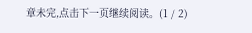章未完,点击下一页继续阅读。(1 / 2)